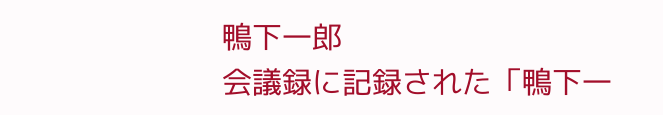鴨下一郎
会議録に記録された「鴨下一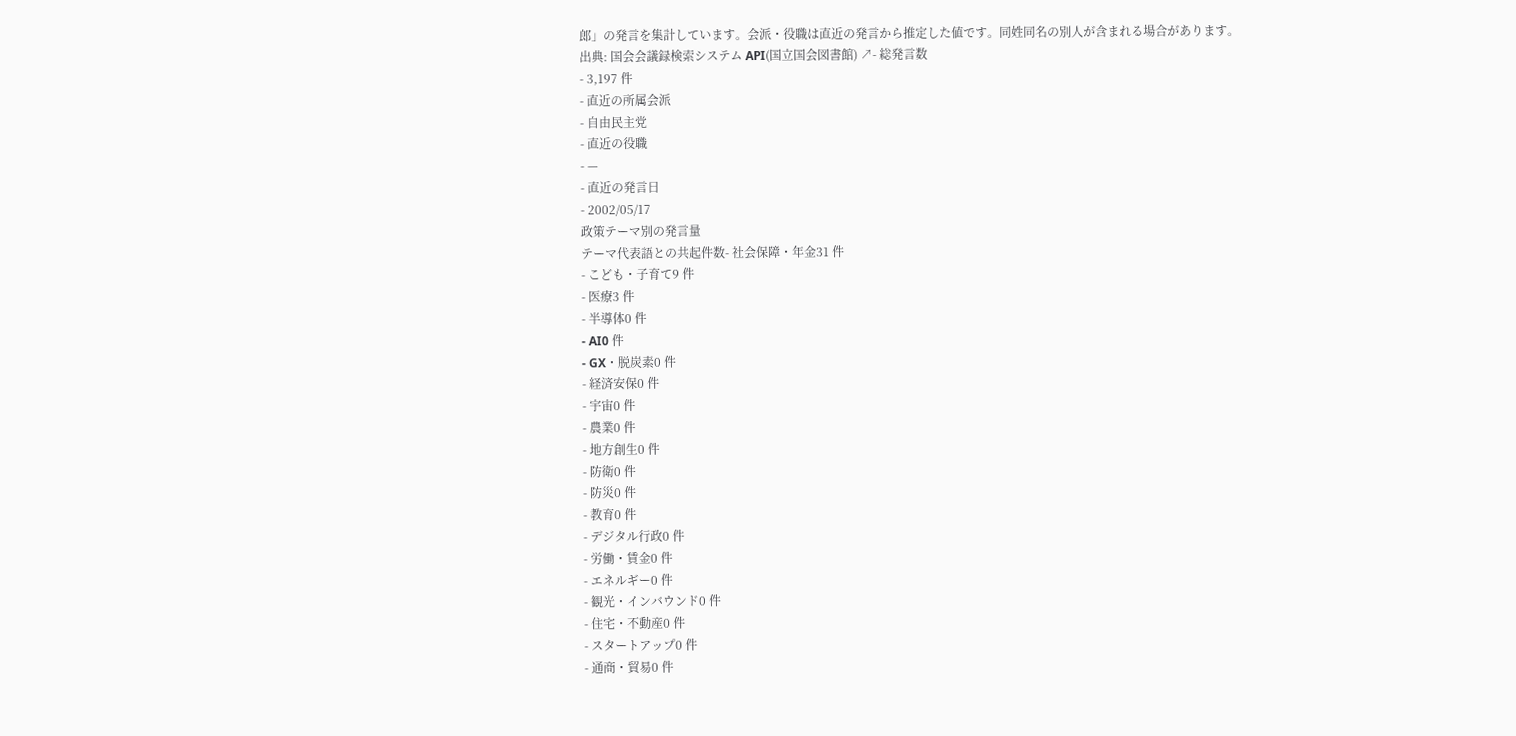郎」の発言を集計しています。会派・役職は直近の発言から推定した値です。同姓同名の別人が含まれる場合があります。
出典: 国会会議録検索システム API(国立国会図書館) ↗- 総発言数
- 3,197 件
- 直近の所属会派
- 自由民主党
- 直近の役職
- —
- 直近の発言日
- 2002/05/17
政策テーマ別の発言量
テーマ代表語との共起件数- 社会保障・年金31 件
- こども・子育て9 件
- 医療3 件
- 半導体0 件
- AI0 件
- GX・脱炭素0 件
- 経済安保0 件
- 宇宙0 件
- 農業0 件
- 地方創生0 件
- 防衛0 件
- 防災0 件
- 教育0 件
- デジタル行政0 件
- 労働・賃金0 件
- エネルギー0 件
- 観光・インバウンド0 件
- 住宅・不動産0 件
- スタートアップ0 件
- 通商・貿易0 件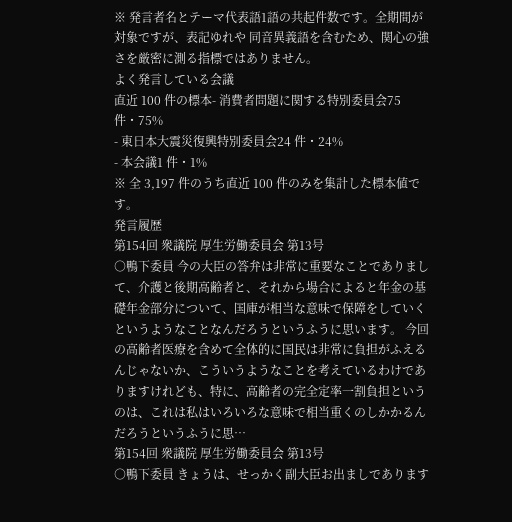※ 発言者名とテーマ代表語1語の共起件数です。全期間が対象ですが、表記ゆれや 同音異義語を含むため、関心の強さを厳密に測る指標ではありません。
よく発言している会議
直近 100 件の標本- 消費者問題に関する特別委員会75 件・75%
- 東日本大震災復興特別委員会24 件・24%
- 本会議1 件・1%
※ 全 3,197 件のうち直近 100 件のみを集計した標本値です。
発言履歴
第154回 衆議院 厚生労働委員会 第13号
○鴨下委員 今の大臣の答弁は非常に重要なことでありまして、介護と後期高齢者と、それから場合によると年金の基礎年金部分について、国庫が相当な意味で保障をしていくというようなことなんだろうというふうに思います。 今回の高齢者医療を含めて全体的に国民は非常に負担がふえるんじゃないか、こういうようなことを考えているわけでありますけれども、特に、高齢者の完全定率一割負担というのは、これは私はいろいろな意味で相当重くのしかかるんだろうというふうに思…
第154回 衆議院 厚生労働委員会 第13号
○鴨下委員 きょうは、せっかく副大臣お出ましであります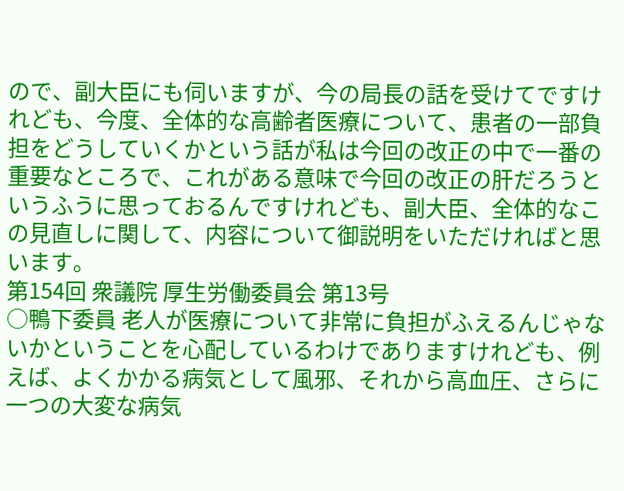ので、副大臣にも伺いますが、今の局長の話を受けてですけれども、今度、全体的な高齢者医療について、患者の一部負担をどうしていくかという話が私は今回の改正の中で一番の重要なところで、これがある意味で今回の改正の肝だろうというふうに思っておるんですけれども、副大臣、全体的なこの見直しに関して、内容について御説明をいただければと思います。
第154回 衆議院 厚生労働委員会 第13号
○鴨下委員 老人が医療について非常に負担がふえるんじゃないかということを心配しているわけでありますけれども、例えば、よくかかる病気として風邪、それから高血圧、さらに一つの大変な病気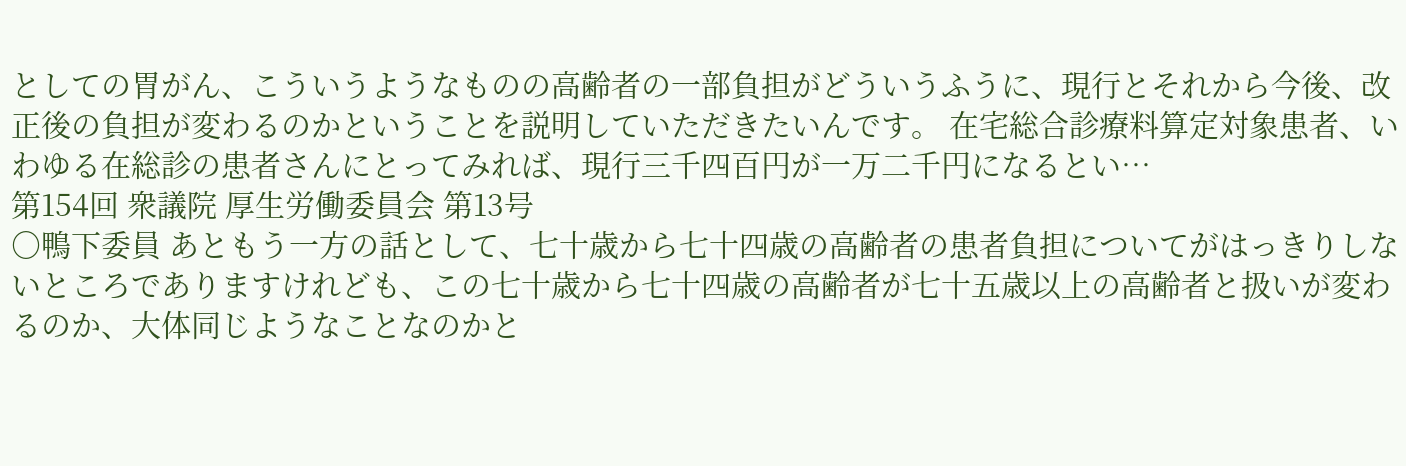としての胃がん、こういうようなものの高齢者の一部負担がどういうふうに、現行とそれから今後、改正後の負担が変わるのかということを説明していただきたいんです。 在宅総合診療料算定対象患者、いわゆる在総診の患者さんにとってみれば、現行三千四百円が一万二千円になるとい…
第154回 衆議院 厚生労働委員会 第13号
○鴨下委員 あともう一方の話として、七十歳から七十四歳の高齢者の患者負担についてがはっきりしないところでありますけれども、この七十歳から七十四歳の高齢者が七十五歳以上の高齢者と扱いが変わるのか、大体同じようなことなのかと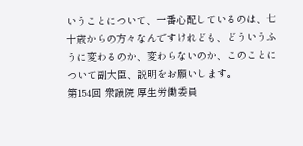いうことについて、一番心配しているのは、七十歳からの方々なんですけれども、どういうふうに変わるのか、変わらないのか、このことについて副大臣、説明をお願いします。
第154回 衆議院 厚生労働委員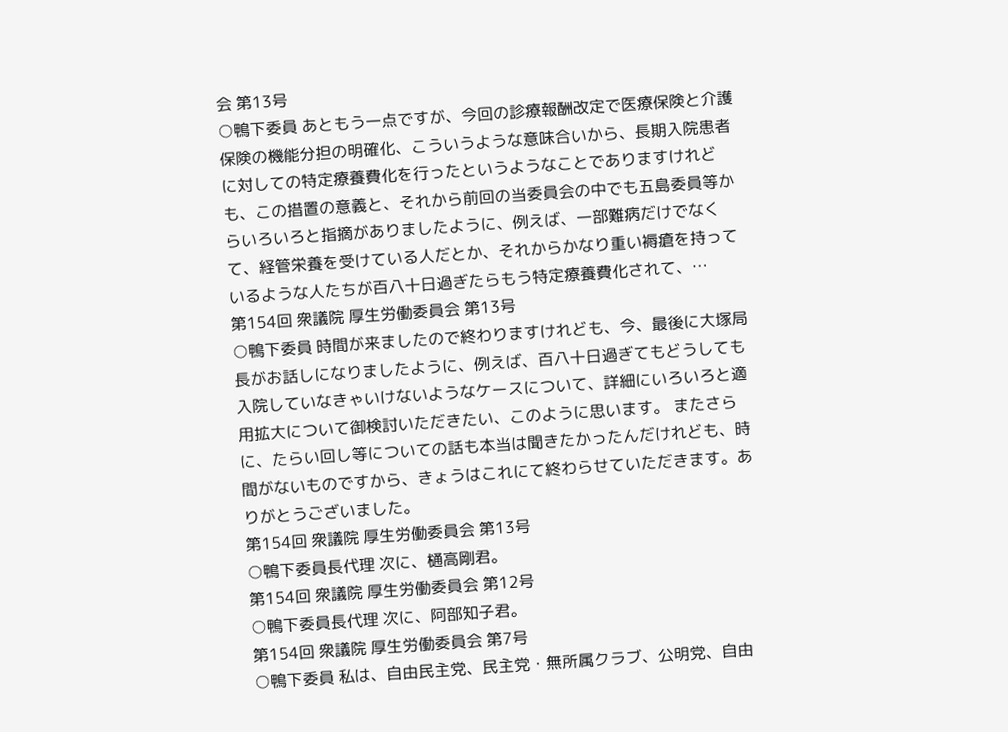会 第13号
○鴨下委員 あともう一点ですが、今回の診療報酬改定で医療保険と介護保険の機能分担の明確化、こういうような意味合いから、長期入院患者に対しての特定療養費化を行ったというようなことでありますけれども、この措置の意義と、それから前回の当委員会の中でも五島委員等からいろいろと指摘がありましたように、例えば、一部難病だけでなくて、経管栄養を受けている人だとか、それからかなり重い褥瘡を持っているような人たちが百八十日過ぎたらもう特定療養費化されて、…
第154回 衆議院 厚生労働委員会 第13号
○鴨下委員 時間が来ましたので終わりますけれども、今、最後に大塚局長がお話しになりましたように、例えば、百八十日過ぎてもどうしても入院していなきゃいけないようなケースについて、詳細にいろいろと適用拡大について御検討いただきたい、このように思います。 またさらに、たらい回し等についての話も本当は聞きたかったんだけれども、時間がないものですから、きょうはこれにて終わらせていただきます。ありがとうございました。
第154回 衆議院 厚生労働委員会 第13号
○鴨下委員長代理 次に、樋高剛君。
第154回 衆議院 厚生労働委員会 第12号
○鴨下委員長代理 次に、阿部知子君。
第154回 衆議院 厚生労働委員会 第7号
○鴨下委員 私は、自由民主党、民主党・無所属クラブ、公明党、自由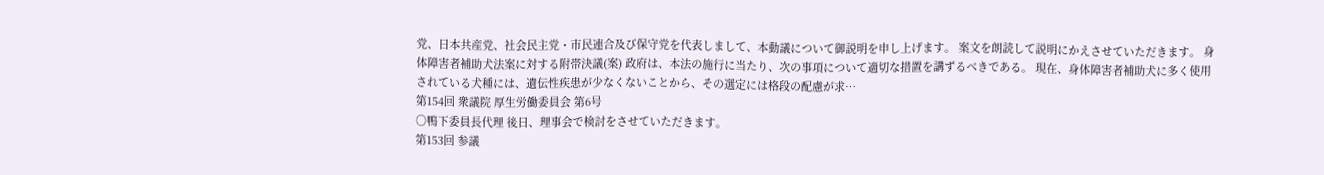党、日本共産党、社会民主党・市民連合及び保守党を代表しまして、本動議について御説明を申し上げます。 案文を朗読して説明にかえさせていただきます。 身体障害者補助犬法案に対する附帯決議(案) 政府は、本法の施行に当たり、次の事項について適切な措置を講ずるべきである。 現在、身体障害者補助犬に多く使用されている犬種には、遺伝性疾患が少なくないことから、その選定には格段の配慮が求…
第154回 衆議院 厚生労働委員会 第6号
○鴨下委員長代理 後日、理事会で検討をさせていただきます。
第153回 参議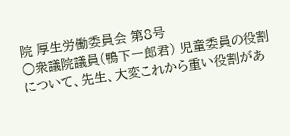院 厚生労働委員会 第8号
○衆議院議員(鴨下一郎君) 児童委員の役割について、先生、大変これから重い役割があ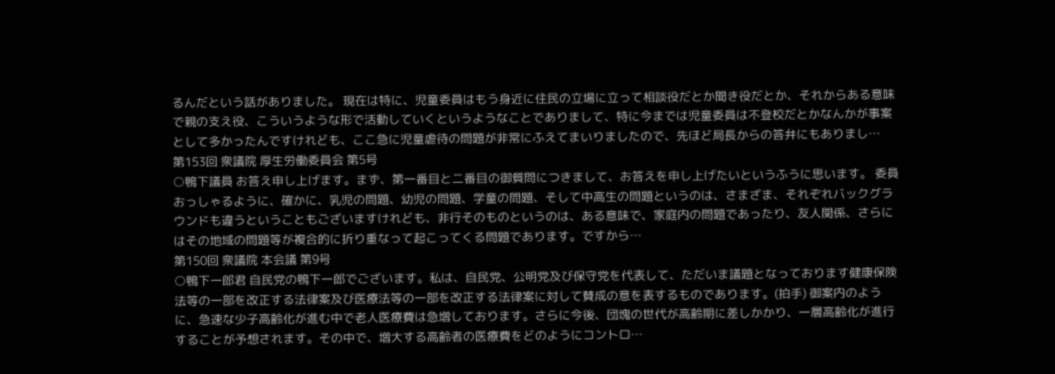るんだという話がありました。 現在は特に、児童委員はもう身近に住民の立場に立って相談役だとか聞き役だとか、それからある意味で親の支え役、こういうような形で活動していくというようなことでありまして、特に今までは児童委員は不登校だとかなんかが事案として多かったんですけれども、ここ急に児童虐待の問題が非常にふえてまいりましたので、先ほど局長からの答弁にもありまし…
第153回 衆議院 厚生労働委員会 第5号
○鴨下議員 お答え申し上げます。まず、第一番目と二番目の御質問につきまして、お答えを申し上げたいというふうに思います。 委員おっしゃるように、確かに、乳児の問題、幼児の問題、学童の問題、そして中高生の問題というのは、さまざま、それぞれバックグラウンドも違うということもございますけれども、非行そのものというのは、ある意味で、家庭内の問題であったり、友人関係、さらにはその地域の問題等が複合的に折り重なって起こってくる問題であります。ですから…
第150回 衆議院 本会議 第9号
○鴨下一郎君 自民党の鴨下一郎でございます。私は、自民党、公明党及び保守党を代表して、ただいま議題となっております健康保険法等の一部を改正する法律案及び医療法等の一部を改正する法律案に対して賛成の意を表するものであります。(拍手) 御案内のように、急速な少子高齢化が進む中で老人医療費は急増しております。さらに今後、団塊の世代が高齢期に差しかかり、一層高齢化が進行することが予想されます。その中で、増大する高齢者の医療費をどのようにコントロ…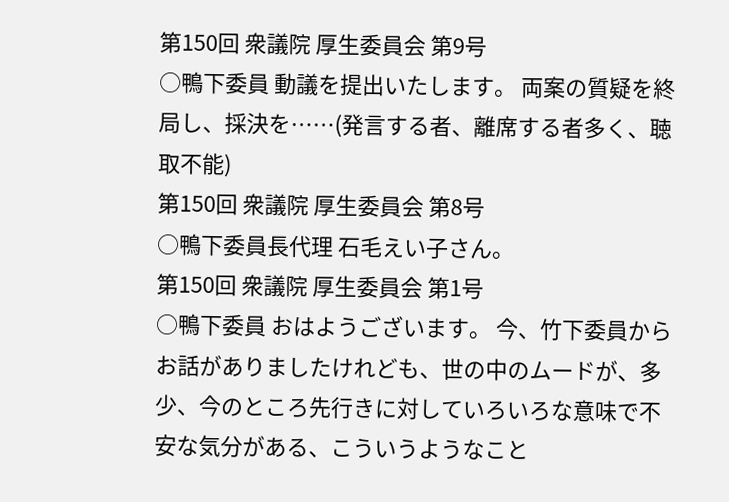第150回 衆議院 厚生委員会 第9号
○鴨下委員 動議を提出いたします。 両案の質疑を終局し、採決を……(発言する者、離席する者多く、聴取不能)
第150回 衆議院 厚生委員会 第8号
○鴨下委員長代理 石毛えい子さん。
第150回 衆議院 厚生委員会 第1号
○鴨下委員 おはようございます。 今、竹下委員からお話がありましたけれども、世の中のムードが、多少、今のところ先行きに対していろいろな意味で不安な気分がある、こういうようなこと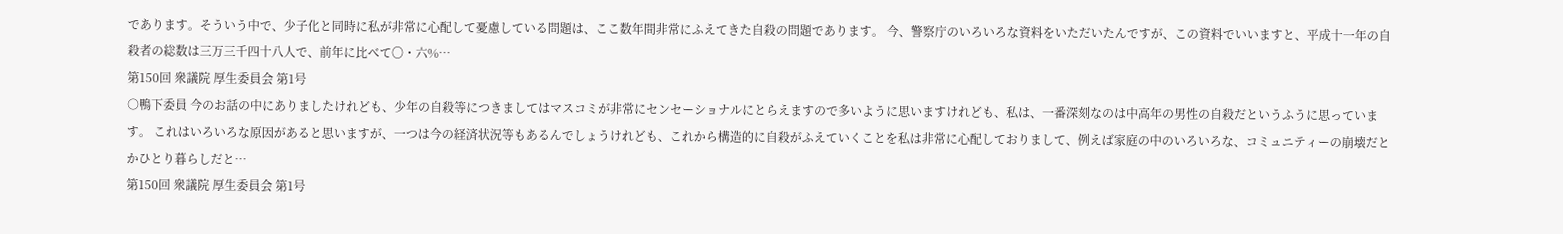であります。そういう中で、少子化と同時に私が非常に心配して憂慮している問題は、ここ数年間非常にふえてきた自殺の問題であります。 今、警察庁のいろいろな資料をいただいたんですが、この資料でいいますと、平成十一年の自殺者の総数は三万三千四十八人で、前年に比べて〇・六%…
第150回 衆議院 厚生委員会 第1号
○鴨下委員 今のお話の中にありましたけれども、少年の自殺等につきましてはマスコミが非常にセンセーショナルにとらえますので多いように思いますけれども、私は、一番深刻なのは中高年の男性の自殺だというふうに思っています。 これはいろいろな原因があると思いますが、一つは今の経済状況等もあるんでしょうけれども、これから構造的に自殺がふえていくことを私は非常に心配しておりまして、例えば家庭の中のいろいろな、コミュニティーの崩壊だとかひとり暮らしだと…
第150回 衆議院 厚生委員会 第1号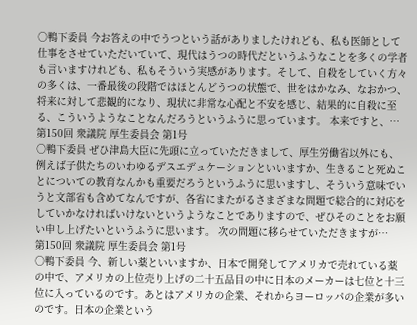○鴨下委員 今お答えの中でうつという話がありましたけれども、私も医師として仕事をさせていただいていて、現代はうつの時代だというふうなことを多くの学者も言いますけれども、私もそういう実感があります。そして、自殺をしていく方々の多くは、一番最後の段階ではほとんどうつの状態で、世をはかなみ、なおかつ、将来に対して悲観的になり、現状に非常な心配と不安を感じ、結果的に自殺に至る、こういうようなことなんだろうというふうに思っています。 本来ですと、…
第150回 衆議院 厚生委員会 第1号
○鴨下委員 ぜひ津島大臣に先頭に立っていただきまして、厚生労働省以外にも、例えば子供たちのいわゆるデスエデュケーションといいますか、生きること死ぬことについての教育なんかも重要だろうというふうに思いますし、そういう意味でいうと文部省も含めてなんですが、各省にまたがるさまざまな問題で総合的に対応をしていかなければいけないというようなことでありますので、ぜひそのことをお願い申し上げたいというふうに思います。 次の問題に移らせていただきますが…
第150回 衆議院 厚生委員会 第1号
○鴨下委員 今、新しい薬といいますか、日本で開発してアメリカで売れている薬の中で、アメリカの上位売り上げの二十五品目の中に日本のメーカーは七位と十三位に入っているのです。あとはアメリカの企業、それからヨーロッパの企業が多いのです。日本の企業という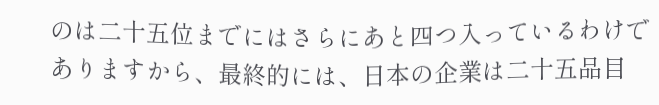のは二十五位までにはさらにあと四つ入っているわけでありますから、最終的には、日本の企業は二十五品目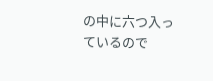の中に六つ入っているので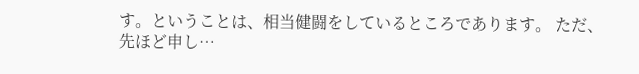す。ということは、相当健闘をしているところであります。 ただ、先ほど申し…